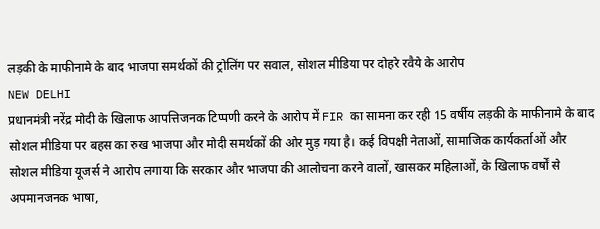लड़की के माफीनामे के बाद भाजपा समर्थकों की ट्रोलिंग पर सवाल, सोशल मीडिया पर दोहरे रवैये के आरोप
NEW DELHI
प्रधानमंत्री नरेंद्र मोदी के खिलाफ आपत्तिजनक टिप्पणी करने के आरोप में FIR का सामना कर रही 15 वर्षीय लड़की के माफीनामे के बाद सोशल मीडिया पर बहस का रुख भाजपा और मोदी समर्थकों की ओर मुड़ गया है। कई विपक्षी नेताओं, सामाजिक कार्यकर्ताओं और सोशल मीडिया यूजर्स ने आरोप लगाया कि सरकार और भाजपा की आलोचना करने वालों, खासकर महिलाओं, के खिलाफ वर्षों से अपमानजनक भाषा,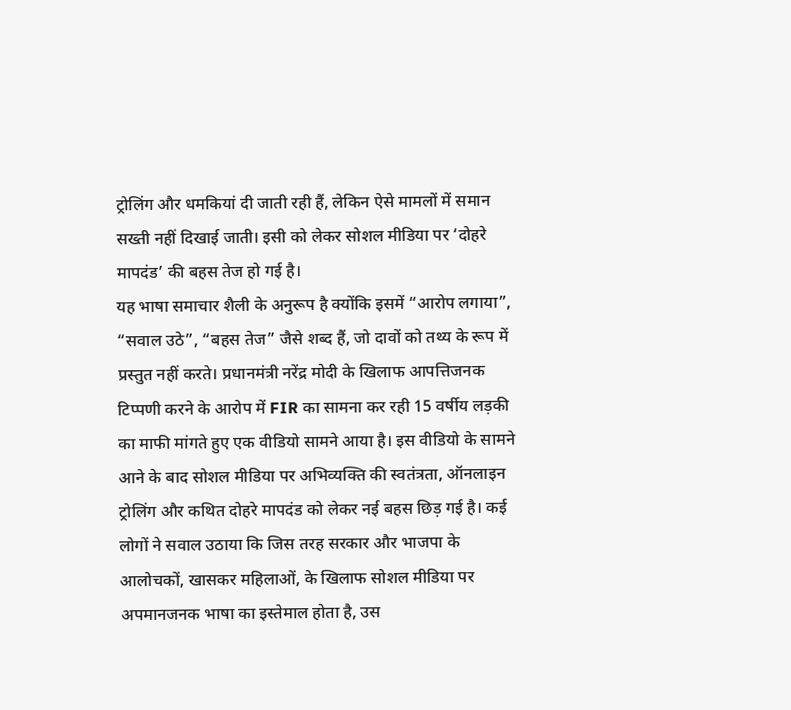ट्रोलिंग और धमकियां दी जाती रही हैं, लेकिन ऐसे मामलों में समान सख्ती नहीं दिखाई जाती। इसी को लेकर सोशल मीडिया पर ‘दोहरे मापदंड’ की बहस तेज हो गई है।
यह भाषा समाचार शैली के अनुरूप है क्योंकि इसमें “आरोप लगाया”, “सवाल उठे”, “बहस तेज” जैसे शब्द हैं, जो दावों को तथ्य के रूप में प्रस्तुत नहीं करते। प्रधानमंत्री नरेंद्र मोदी के खिलाफ आपत्तिजनक टिप्पणी करने के आरोप में FIR का सामना कर रही 15 वर्षीय लड़की का माफी मांगते हुए एक वीडियो सामने आया है। इस वीडियो के सामने आने के बाद सोशल मीडिया पर अभिव्यक्ति की स्वतंत्रता, ऑनलाइन ट्रोलिंग और कथित दोहरे मापदंड को लेकर नई बहस छिड़ गई है। कई लोगों ने सवाल उठाया कि जिस तरह सरकार और भाजपा के आलोचकों, खासकर महिलाओं, के खिलाफ सोशल मीडिया पर अपमानजनक भाषा का इस्तेमाल होता है, उस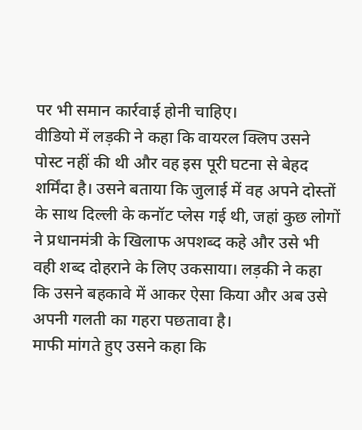पर भी समान कार्रवाई होनी चाहिए।
वीडियो में लड़की ने कहा कि वायरल क्लिप उसने पोस्ट नहीं की थी और वह इस पूरी घटना से बेहद शर्मिंदा है। उसने बताया कि जुलाई में वह अपने दोस्तों के साथ दिल्ली के कनॉट प्लेस गई थी, जहां कुछ लोगों ने प्रधानमंत्री के खिलाफ अपशब्द कहे और उसे भी वही शब्द दोहराने के लिए उकसाया। लड़की ने कहा कि उसने बहकावे में आकर ऐसा किया और अब उसे अपनी गलती का गहरा पछतावा है।
माफी मांगते हुए उसने कहा कि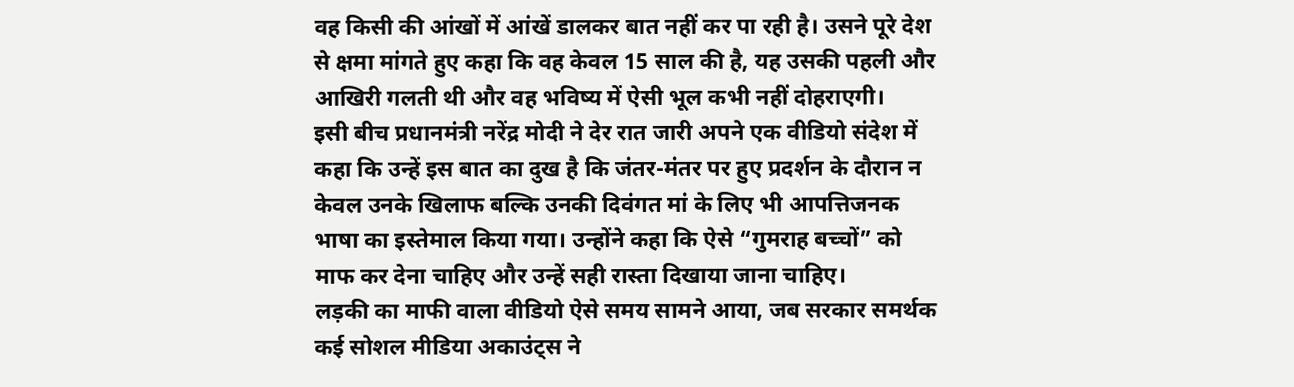वह किसी की आंखों में आंखें डालकर बात नहीं कर पा रही है। उसने पूरे देश से क्षमा मांगते हुए कहा कि वह केवल 15 साल की है, यह उसकी पहली और आखिरी गलती थी और वह भविष्य में ऐसी भूल कभी नहीं दोहराएगी।
इसी बीच प्रधानमंत्री नरेंद्र मोदी ने देर रात जारी अपने एक वीडियो संदेश में कहा कि उन्हें इस बात का दुख है कि जंतर-मंतर पर हुए प्रदर्शन के दौरान न केवल उनके खिलाफ बल्कि उनकी दिवंगत मां के लिए भी आपत्तिजनक भाषा का इस्तेमाल किया गया। उन्होंने कहा कि ऐसे “गुमराह बच्चों” को माफ कर देना चाहिए और उन्हें सही रास्ता दिखाया जाना चाहिए।
लड़की का माफी वाला वीडियो ऐसे समय सामने आया, जब सरकार समर्थक कई सोशल मीडिया अकाउंट्स ने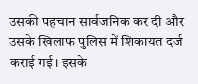उसकी पहचान सार्वजनिक कर दी और उसके खिलाफ पुलिस में शिकायत दर्ज कराई गई। इसके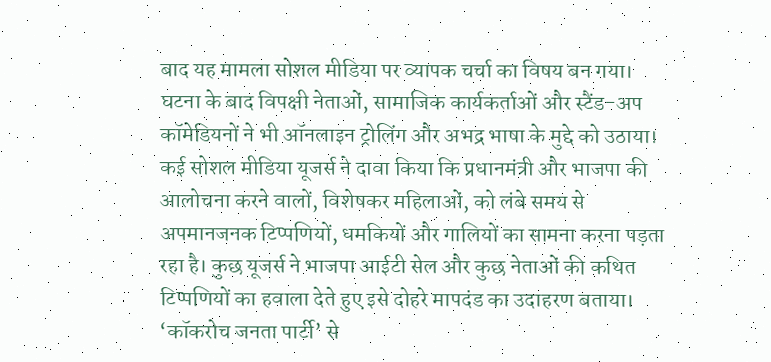बाद यह मामला सोशल मीडिया पर व्यापक चर्चा का विषय बन गया।
घटना के बाद विपक्षी नेताओं, सामाजिक कार्यकर्ताओं और स्टैंड-अप कॉमेडियनों ने भी ऑनलाइन ट्रोलिंग और अभद्र भाषा के मुद्दे को उठाया। कई सोशल मीडिया यूजर्स ने दावा किया कि प्रधानमंत्री और भाजपा की आलोचना करने वालों, विशेषकर महिलाओं, को लंबे समय से अपमानजनक टिप्पणियों, धमकियों और गालियों का सामना करना पड़ता रहा है। कुछ यूजर्स ने भाजपा आईटी सेल और कुछ नेताओं की कथित टिप्पणियों का हवाला देते हुए इसे दोहरे मापदंड का उदाहरण बताया।
‘कॉकरोच जनता पार्टी’ से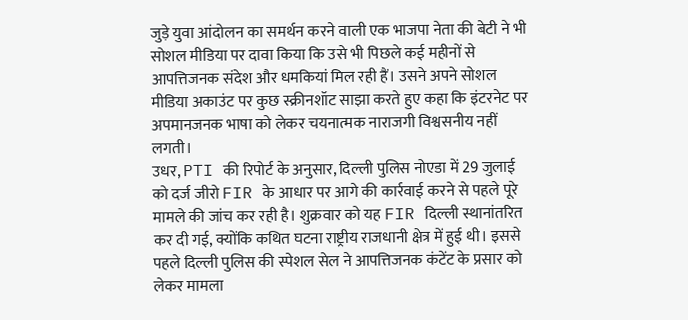जुड़े युवा आंदोलन का समर्थन करने वाली एक भाजपा नेता की बेटी ने भी सोशल मीडिया पर दावा किया कि उसे भी पिछले कई महीनों से आपत्तिजनक संदेश और धमकियां मिल रही हैं। उसने अपने सोशल मीडिया अकाउंट पर कुछ स्क्रीनशॉट साझा करते हुए कहा कि इंटरनेट पर अपमानजनक भाषा को लेकर चयनात्मक नाराजगी विश्वसनीय नहीं लगती।
उधर, PTI की रिपोर्ट के अनुसार, दिल्ली पुलिस नोएडा में 29 जुलाई को दर्ज जीरो FIR के आधार पर आगे की कार्रवाई करने से पहले पूरे मामले की जांच कर रही है। शुक्रवार को यह FIR दिल्ली स्थानांतरित कर दी गई, क्योंकि कथित घटना राष्ट्रीय राजधानी क्षेत्र में हुई थी। इससे पहले दिल्ली पुलिस की स्पेशल सेल ने आपत्तिजनक कंटेंट के प्रसार को लेकर मामला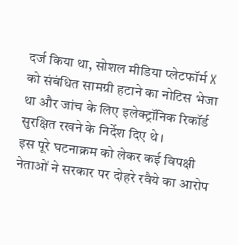दर्ज किया था, सोशल मीडिया प्लेटफॉर्म X को संबंधित सामग्री हटाने का नोटिस भेजा था और जांच के लिए इलेक्ट्रॉनिक रिकॉर्ड सुरक्षित रखने के निर्देश दिए थे।
इस पूरे घटनाक्रम को लेकर कई विपक्षी नेताओं ने सरकार पर दोहरे रवैये का आरोप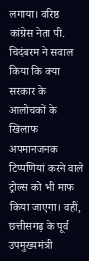लगाया। वरिष्ठ कांग्रेस नेता पी. चिदंबरम ने सवाल किया कि क्या सरकार के आलोचकों के खिलाफ अपमानजनक टिप्पणियां करने वाले ट्रोल्स को भी माफ किया जाएगा। वहीं, छत्तीसगढ़ के पूर्व उपमुख्यमंत्री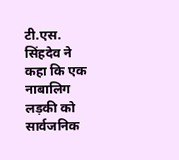टी.एस. सिंहदेव ने कहा कि एक नाबालिग लड़की को सार्वजनिक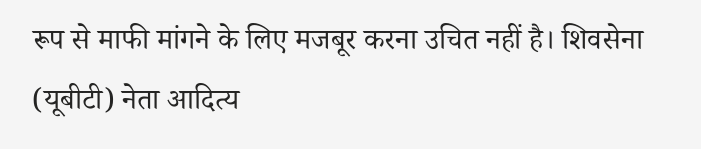रूप से माफी मांगने के लिए मजबूर करना उचित नहीं है। शिवसेना (यूबीटी) नेता आदित्य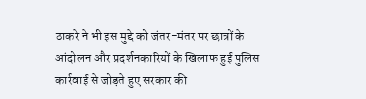ठाकरे ने भी इस मुद्दे को जंतर-मंतर पर छात्रों के आंदोलन और प्रदर्शनकारियों के खिलाफ हुई पुलिस कार्रवाई से जोड़ते हुए सरकार की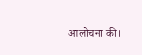आलोचना की।